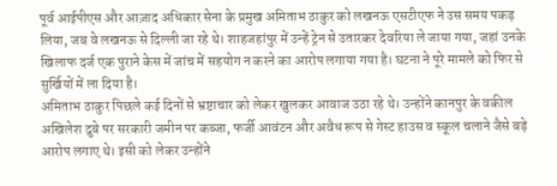पूर्व आईपीएस और आज़ाद अधिकार सेना के प्रमुख अमिताभ ठाकुर को लखनऊ एसटीएफ ने उस समय पकड़ लिया, जब वे लखनऊ से दिल्ली जा रहे थे। शाहजहांपुर में उन्हें ट्रेन से उतारकर देवरिया ले जाया गया, जहां उनके खिलाफ दर्ज एक पुराने केस में जांच में सहयोग न करने का आरोप लगाया गया है। घटना ने पूरे मामले को फिर से सुर्खियों में ला दिया है।
अमिताभ ठाकुर पिछले कई दिनों से भ्रष्टाचार को लेकर खुलकर आवाज उठा रहे थे। उन्होंने कानपुर के वकील अखिलेश दुबे पर सरकारी जमीन पर कब्जा, फर्जी आवंटन और अवैध रूप से गेस्ट हाउस व स्कूल चलाने जैसे बड़े आरोप लगाए थे। इसी को लेकर उन्होंने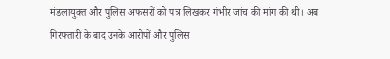मंडलायुक्त और पुलिस अफसरों को पत्र लिखकर गंभीर जांच की मांग की थी। अब गिरफ्तारी के बाद उनके आरोपों और पुलिस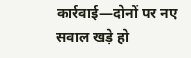कार्रवाई—दोनों पर नए सवाल खड़े हो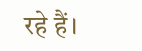रहे हैं।